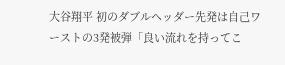大谷翔平 初のダブルヘッダー先発は自己ワーストの3発被弾「良い流れを持ってこ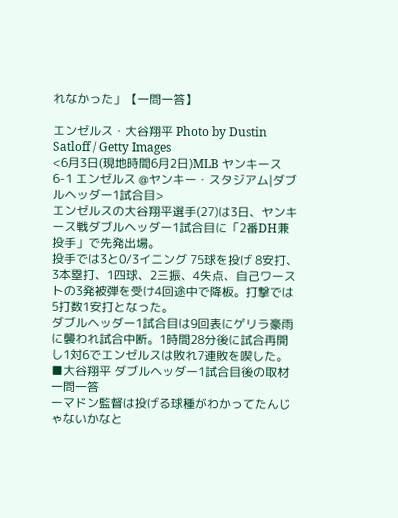れなかった」【一問一答】

エンゼルス・大谷翔平 Photo by Dustin Satloff / Getty Images
<6月3日(現地時間6月2日)MLB ヤンキース 6-1 エンゼルス @ヤンキー・スタジアム|ダブルヘッダー1試合目>
エンゼルスの大谷翔平選手(27)は3日、ヤンキース戦ダブルヘッダー1試合目に「2番DH兼投手」で先発出場。
投手では3と0/3イニング 75球を投げ 8安打、3本塁打、1四球、2三振、4失点、自己ワーストの3発被弾を受け4回途中で降板。打撃では5打数1安打となった。
ダブルヘッダー1試合目は9回表にゲリラ豪雨に襲われ試合中断。1時間28分後に試合再開し1対6でエンゼルスは敗れ7連敗を喫した。
■大谷翔平 ダブルヘッダー1試合目後の取材 一問一答
ーマドン監督は投げる球種がわかってたんじゃないかなと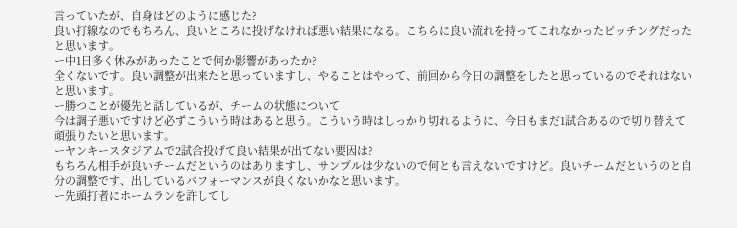言っていたが、自身はどのように感じた?
良い打線なのでもちろん、良いところに投げなければ悪い結果になる。こちらに良い流れを持ってこれなかったピッチングだったと思います。
ー中1日多く休みがあったことで何か影響があったか?
全くないです。良い調整が出来たと思っていますし、やることはやって、前回から今日の調整をしたと思っているのでそれはないと思います。
ー勝つことが優先と話しているが、チームの状態について
今は調子悪いですけど必ずこういう時はあると思う。こういう時はしっかり切れるように、今日もまだ1試合あるので切り替えて頑張りたいと思います。
ーヤンキースタジアムで2試合投げて良い結果が出てない要因は?
もちろん相手が良いチームだというのはありますし、サンプルは少ないので何とも言えないですけど。良いチームだというのと自分の調整です、出しているパフォーマンスが良くないかなと思います。
ー先頭打者にホームランを許してし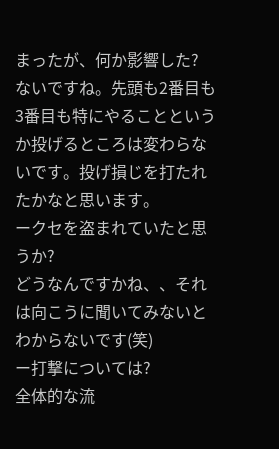まったが、何か影響した?
ないですね。先頭も2番目も3番目も特にやることというか投げるところは変わらないです。投げ損じを打たれたかなと思います。
ークセを盗まれていたと思うか?
どうなんですかね、、それは向こうに聞いてみないとわからないです(笑)
ー打撃については?
全体的な流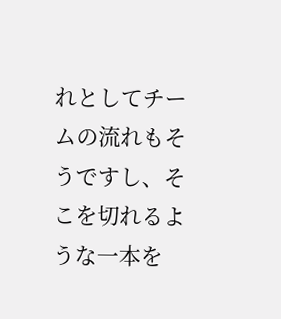れとしてチームの流れもそうですし、そこを切れるような一本を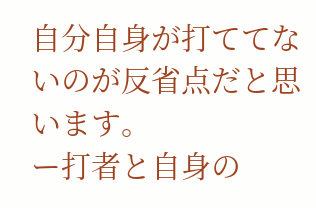自分自身が打ててないのが反省点だと思います。
ー打者と自身の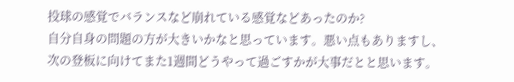投球の感覚でバランスなど崩れている感覚などあったのか?
自分自身の問題の方が大きいかなと思っています。悪い点もありますし、次の登板に向けてまた1週間どうやって過ごすかが大事だとと思います。